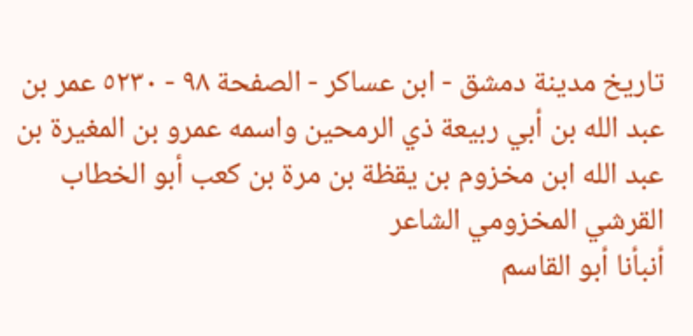تاريخ مدينة دمشق - ابن عساكر - الصفحة ٩٨ - ٥٢٣٠ عمر بن عبد الله بن أبي ربيعة ذي الرمحين واسمه عمرو بن المغيرة بن عبد الله ابن مخزوم بن يقظة بن مرة بن كعب أبو الخطاب القرشي المخزومي الشاعر
أنبأنا أبو القاسم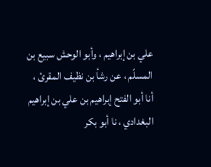علي بن إبراهيم ، وأبو الوحش سبيع بن المسلّم ، عن رشأ بن نظيف المقرئ ، أنا أبو الفتح إبراهيم بن علي بن إبراهيم البغدادي ، نا أبو بكر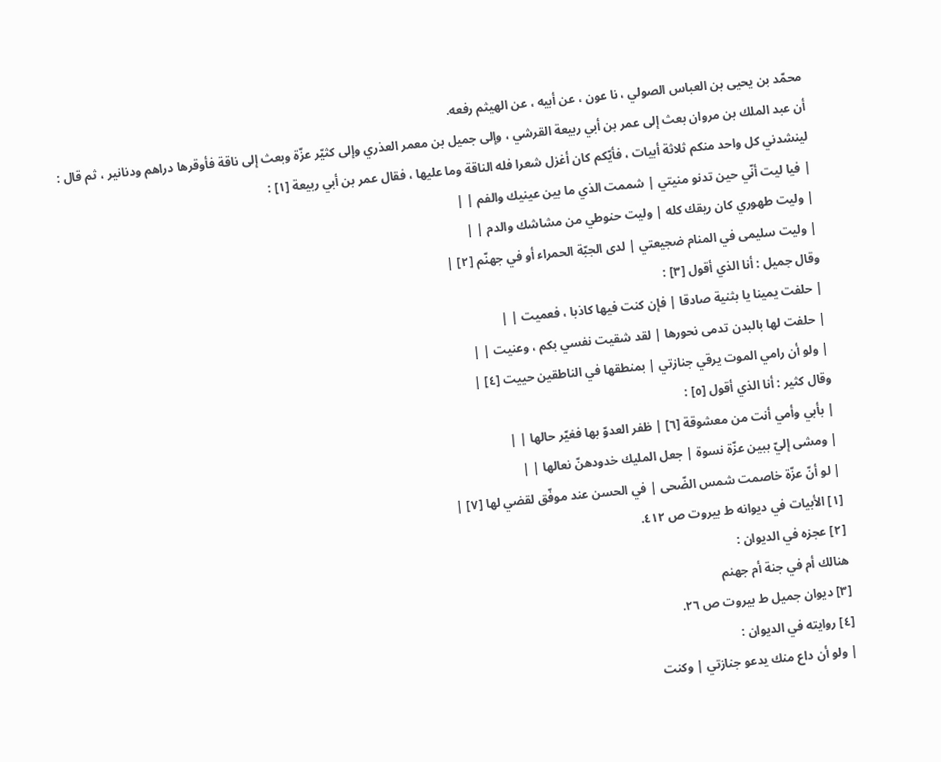محمّد بن يحيى بن العباس الصولي ، نا عون ، عن أبيه ، عن الهيثم رفعه.
أن عبد الملك بن مروان بعث إلى عمر بن أبي ربيعة القرشي ، وإلى جميل بن معمر العذري وإلى كثيّر عزّة وبعث إلى ناقة فأوقرها دراهم ودنانير ، ثم قال : لينشدني كل واحد منكم ثلاثة أبيات ، فأيّكم كان أغزل شعرا فله الناقة وما عليها ، فقال عمر بن أبي ربيعة [١] :
| فيا ليت أنّي حين تدنو منيتي | شممت الذي ما بين عينيك والفم | |
| وليت طهوري كان ريقك كله | وليت حنوطي من مشاشك والدم | |
| وليت سليمى في المنام ضجيعتي | لدى الجبّة الحمراء أو في جهنّم [٢] |
وقال جميل : أنا الذي أقول [٣] :
| حلفت يمينا يا بثنية صادقا | فإن كنت فيها كاذبا ، فعميت | |
| حلفت لها بالبدن تدمى نحورها | لقد شقيت نفسي بكم ، وعنيت | |
| ولو أن رامي الموت يرقي جنازتي | بمنطقها في الناطقين حييت [٤] |
وقال كثير : أنا الذي أقول [٥] :
| بأبي وأمي أنت من معشوقة [٦] | ظفر العدوّ بها فغيّر حالها | |
| ومشى إليّ ببين عزّة نسوة | جعل المليك خدودهنّ نعالها | |
| لو أنّ عزّة خاصمت شمس الضّحى | في الحسن عند موفّق لقضي لها [٧] |
[١] الأبيات في ديوانه ط بيروت ص ٤١٢.
[٢] عجزه في الديوان :
هنالك أم في جنة أم جهنم
[٣] ديوان جميل ط بيروت ص ٢٦.
[٤] روايته في الديوان :
| ولو أن داع منك يدعو جنازتي | وكنت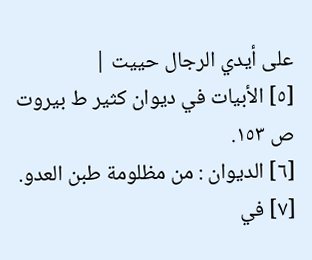على أيدي الرجال حييت |
[٥] الأبيات في ديوان كثير ط بيروت ص ١٥٣.
[٦] الديوان : من مظلومة طبن العدو.
[٧] في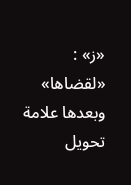«ز» : «لقضاها» وبعدها علامة تحويل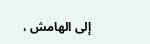إلى الهامش ،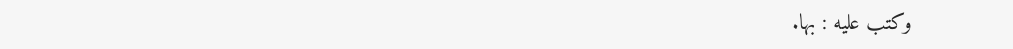وكتب عليه : بها.